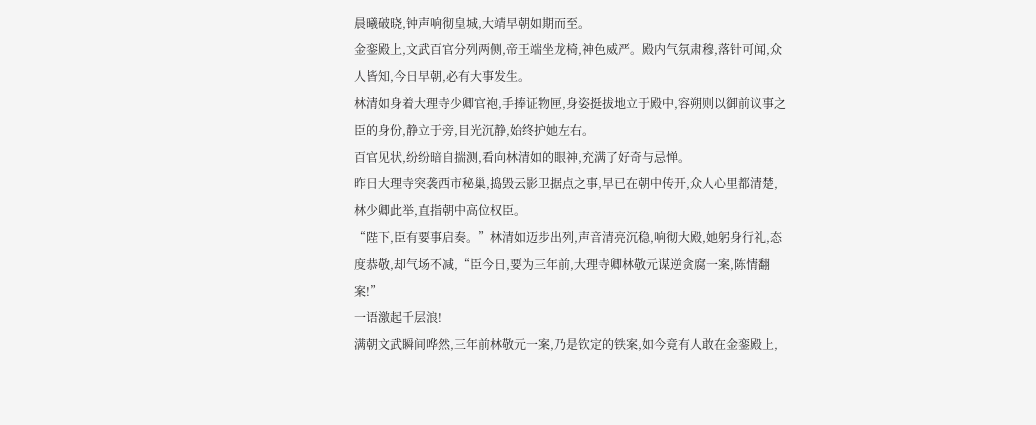晨曦破晓,钟声响彻皇城,大靖早朝如期而至。
金銮殿上,文武百官分列两侧,帝王端坐龙椅,神色威严。殿内气氛肃穆,落针可闻,众人皆知,今日早朝,必有大事发生。
林清如身着大理寺少卿官袍,手捧证物匣,身姿挺拔地立于殿中,容朔则以御前议事之臣的身份,静立于旁,目光沉静,始终护她左右。
百官见状,纷纷暗自揣测,看向林清如的眼神,充满了好奇与忌惮。
昨日大理寺突袭西市秘巢,捣毁云影卫据点之事,早已在朝中传开,众人心里都清楚,林少卿此举,直指朝中高位权臣。
“陛下,臣有要事启奏。”林清如迈步出列,声音清亮沉稳,响彻大殿,她躬身行礼,态度恭敬,却气场不减,“臣今日,要为三年前,大理寺卿林敬元谋逆贪腐一案,陈情翻案!”
一语激起千层浪!
满朝文武瞬间哗然,三年前林敬元一案,乃是钦定的铁案,如今竟有人敢在金銮殿上,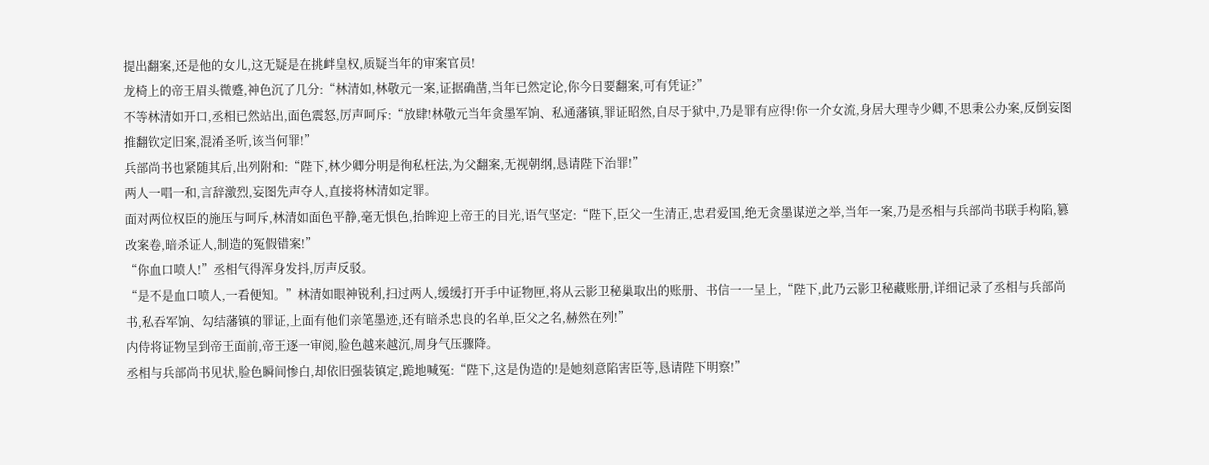提出翻案,还是他的女儿,这无疑是在挑衅皇权,质疑当年的审案官员!
龙椅上的帝王眉头微蹙,神色沉了几分:“林清如,林敬元一案,证据确凿,当年已然定论,你今日要翻案,可有凭证?”
不等林清如开口,丞相已然站出,面色震怒,厉声呵斥:“放肆!林敬元当年贪墨军饷、私通藩镇,罪证昭然,自尽于狱中,乃是罪有应得!你一介女流,身居大理寺少卿,不思秉公办案,反倒妄图推翻钦定旧案,混淆圣听,该当何罪!”
兵部尚书也紧随其后,出列附和:“陛下,林少卿分明是徇私枉法,为父翻案,无视朝纲,恳请陛下治罪!”
两人一唱一和,言辞激烈,妄图先声夺人,直接将林清如定罪。
面对两位权臣的施压与呵斥,林清如面色平静,毫无惧色,抬眸迎上帝王的目光,语气坚定:“陛下,臣父一生清正,忠君爱国,绝无贪墨谋逆之举,当年一案,乃是丞相与兵部尚书联手构陷,篡改案卷,暗杀证人,制造的冤假错案!”
“你血口喷人!”丞相气得浑身发抖,厉声反驳。
“是不是血口喷人,一看便知。”林清如眼神锐利,扫过两人,缓缓打开手中证物匣,将从云影卫秘巢取出的账册、书信一一呈上,“陛下,此乃云影卫秘藏账册,详细记录了丞相与兵部尚书,私吞军饷、勾结藩镇的罪证,上面有他们亲笔墨迹,还有暗杀忠良的名单,臣父之名,赫然在列!”
内侍将证物呈到帝王面前,帝王逐一审阅,脸色越来越沉,周身气压骤降。
丞相与兵部尚书见状,脸色瞬间惨白,却依旧强装镇定,跪地喊冤:“陛下,这是伪造的!是她刻意陷害臣等,恳请陛下明察!”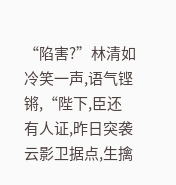“陷害?”林清如冷笑一声,语气铿锵,“陛下,臣还有人证,昨日突袭云影卫据点,生擒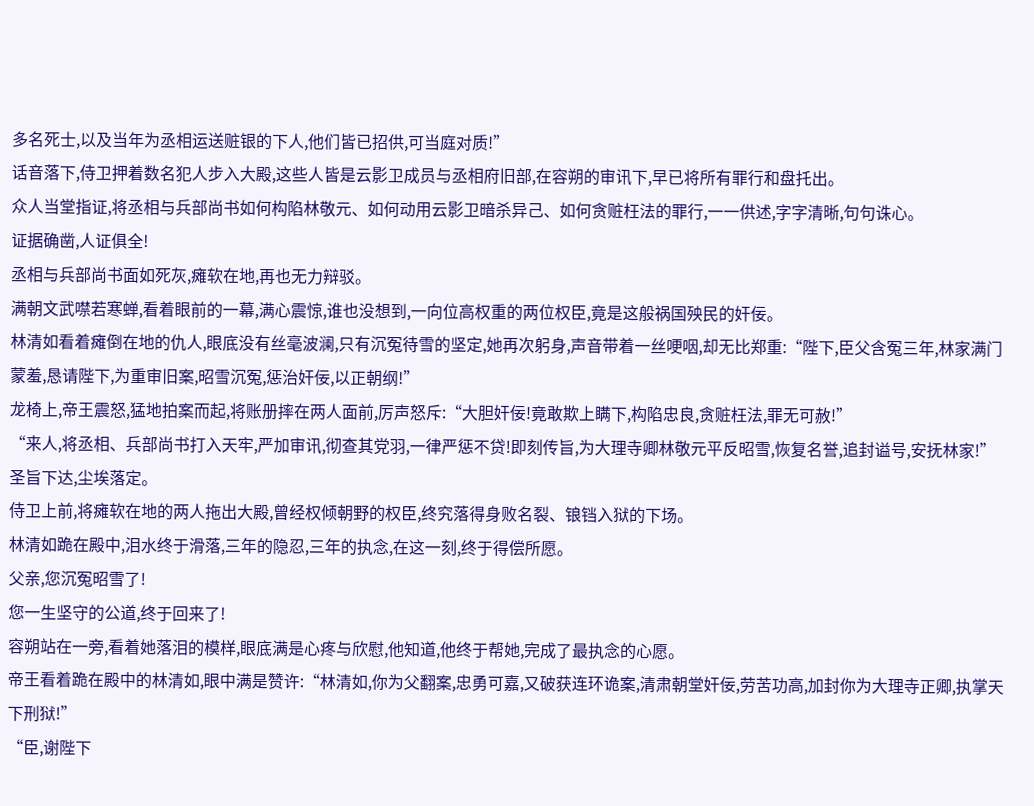多名死士,以及当年为丞相运送赃银的下人,他们皆已招供,可当庭对质!”
话音落下,侍卫押着数名犯人步入大殿,这些人皆是云影卫成员与丞相府旧部,在容朔的审讯下,早已将所有罪行和盘托出。
众人当堂指证,将丞相与兵部尚书如何构陷林敬元、如何动用云影卫暗杀异己、如何贪赃枉法的罪行,一一供述,字字清晰,句句诛心。
证据确凿,人证俱全!
丞相与兵部尚书面如死灰,瘫软在地,再也无力辩驳。
满朝文武噤若寒蝉,看着眼前的一幕,满心震惊,谁也没想到,一向位高权重的两位权臣,竟是这般祸国殃民的奸佞。
林清如看着瘫倒在地的仇人,眼底没有丝毫波澜,只有沉冤待雪的坚定,她再次躬身,声音带着一丝哽咽,却无比郑重:“陛下,臣父含冤三年,林家满门蒙羞,恳请陛下,为重审旧案,昭雪沉冤,惩治奸佞,以正朝纲!”
龙椅上,帝王震怒,猛地拍案而起,将账册摔在两人面前,厉声怒斥:“大胆奸佞!竟敢欺上瞒下,构陷忠良,贪赃枉法,罪无可赦!”
“来人,将丞相、兵部尚书打入天牢,严加审讯,彻查其党羽,一律严惩不贷!即刻传旨,为大理寺卿林敬元平反昭雪,恢复名誉,追封谥号,安抚林家!”
圣旨下达,尘埃落定。
侍卫上前,将瘫软在地的两人拖出大殿,曾经权倾朝野的权臣,终究落得身败名裂、锒铛入狱的下场。
林清如跪在殿中,泪水终于滑落,三年的隐忍,三年的执念,在这一刻,终于得偿所愿。
父亲,您沉冤昭雪了!
您一生坚守的公道,终于回来了!
容朔站在一旁,看着她落泪的模样,眼底满是心疼与欣慰,他知道,他终于帮她,完成了最执念的心愿。
帝王看着跪在殿中的林清如,眼中满是赞许:“林清如,你为父翻案,忠勇可嘉,又破获连环诡案,清肃朝堂奸佞,劳苦功高,加封你为大理寺正卿,执掌天下刑狱!”
“臣,谢陛下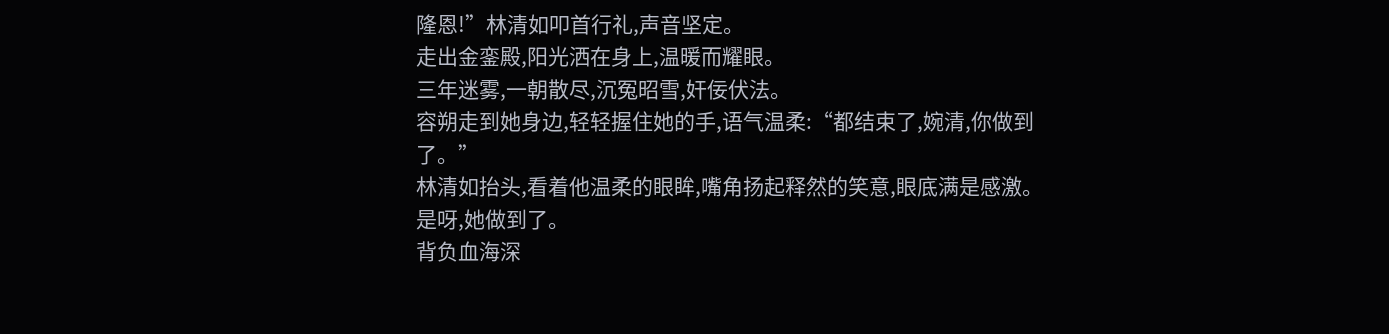隆恩!”林清如叩首行礼,声音坚定。
走出金銮殿,阳光洒在身上,温暖而耀眼。
三年迷雾,一朝散尽,沉冤昭雪,奸佞伏法。
容朔走到她身边,轻轻握住她的手,语气温柔:“都结束了,婉清,你做到了。”
林清如抬头,看着他温柔的眼眸,嘴角扬起释然的笑意,眼底满是感激。
是呀,她做到了。
背负血海深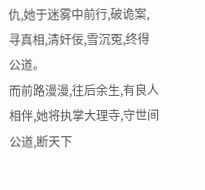仇,她于迷雾中前行,破诡案,寻真相,清奸佞,雪沉冤,终得公道。
而前路漫漫,往后余生,有良人相伴,她将执掌大理寺,守世间公道,断天下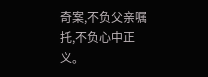奇案,不负父亲嘱托,不负心中正义。